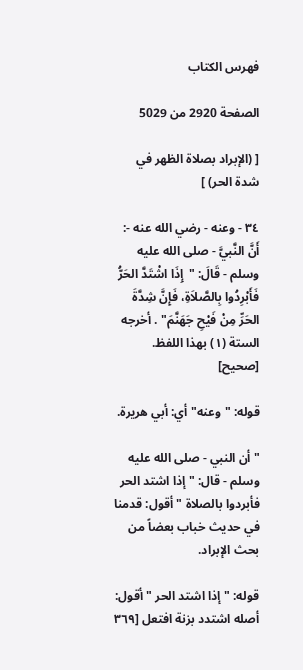فهرس الكتاب

الصفحة 2920 من 5029

[ (الإبراد بصلاة الظهر في شدة الحر) ]

٣٤ - وعنه - رضي الله عنه -: أَنَّ النَّبيَّ - صلى الله عليه وسلم - قَالَ: "إِذَا اشْتَدَّ الحَرُّ فَأَبْرِدُوا بِالصَّلاَةِ، فَإِنَّ شِدَّةَ الحَرِّ مِنْ فَيْحِ جَهَنَّمَ" . أخرجه الستة (١) بهذا اللفظ. [صحيح]

قوله: "وعنه" أي: أبي هريرة.

"أن النبي - صلى الله عليه وسلم - قال: " إذا اشتد الحر فأبردوا بالصلاة " أقول: قدمنا في حديث خباب بعضاً من بحث الإبراد.

قوله: " إذا اشتد الحر " أقول: أصله اشتدد بزنة افتعل [٣٦٩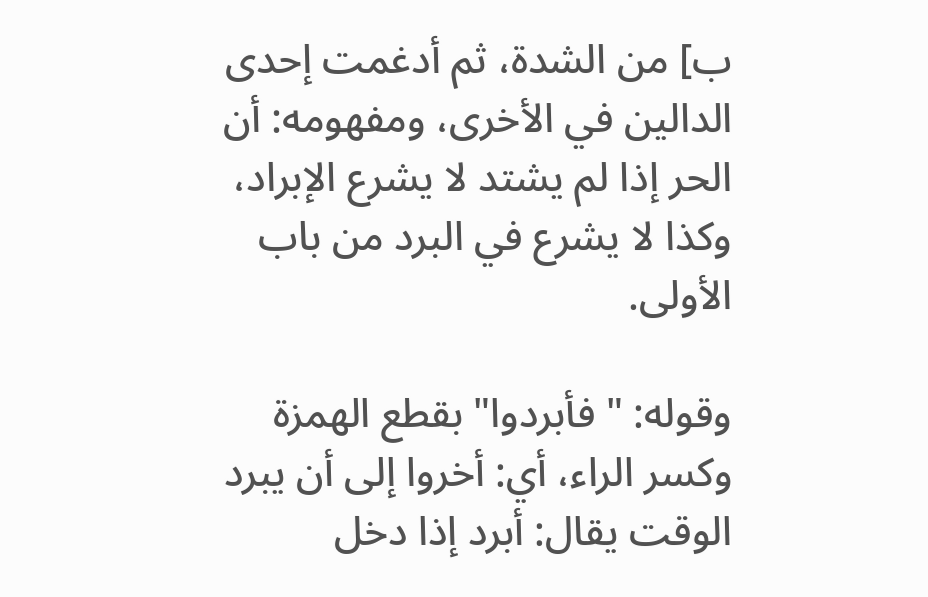ب] من الشدة، ثم أدغمت إحدى الدالين في الأخرى، ومفهومه: أن الحر إذا لم يشتد لا يشرع الإبراد، وكذا لا يشرع في البرد من باب الأولى.

وقوله: " فأبردوا" بقطع الهمزة وكسر الراء، أي: أخروا إلى أن يبرد الوقت يقال: أبرد إذا دخل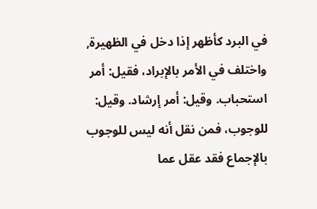في البرد كأظهر إذا دخل في الظهيرة, واختلف في الأمر بالإبراد، فقيل: أمر استحباب. وقيل: أمر إرشاد. وقيل: للوجوب، فمن نقل أنه ليس للوجوب بالإجماع فقد عقل عما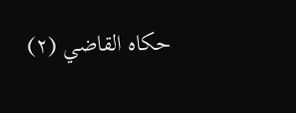حكاه القاضي (٢)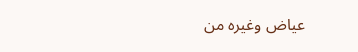عياض وغيره من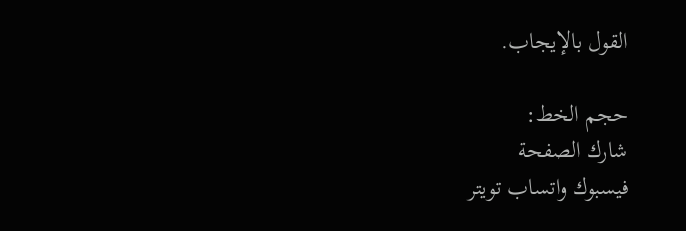القول بالإيجاب.

حجم الخط:
شارك الصفحة
فيسبوك واتساب تويتر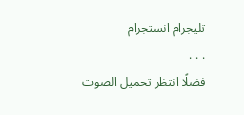تليجرام انستجرام
. . .
فضلًا انتظر تحميل الصوت